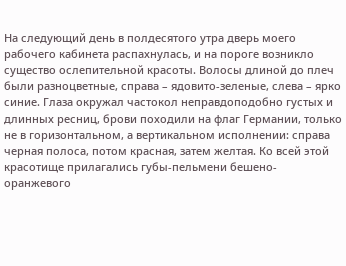На следующий день в полдесятого утра дверь моего рабочего кабинета распахнулась, и на пороге возникло существо ослепительной красоты. Волосы длиной до плеч были разноцветные, справа – ядовито-зеленые, слева – ярко синие. Глаза окружал частокол неправдоподобно густых и длинных ресниц, брови походили на флаг Германии, только не в горизонтальном, а вертикальном исполнении: справа черная полоса, потом красная, затем желтая. Ко всей этой красотище прилагались губы-пельмени бешено-оранжевого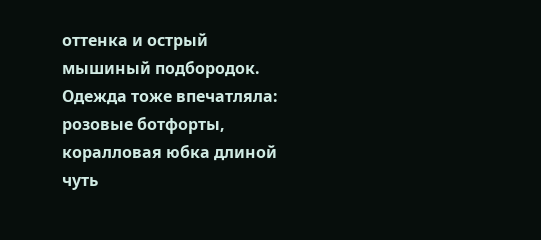оттенка и острый мышиный подбородок. Одежда тоже впечатляла: розовые ботфорты, коралловая юбка длиной чуть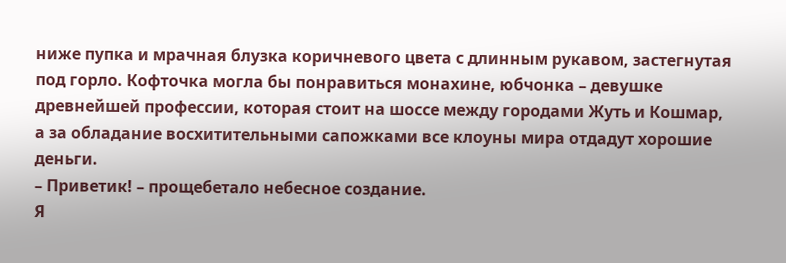ниже пупка и мрачная блузка коричневого цвета с длинным рукавом, застегнутая под горло. Кофточка могла бы понравиться монахине, юбчонка – девушке древнейшей профессии, которая стоит на шоссе между городами Жуть и Кошмар, а за обладание восхитительными сапожками все клоуны мира отдадут хорошие деньги.
– Приветик! – прощебетало небесное создание.
Я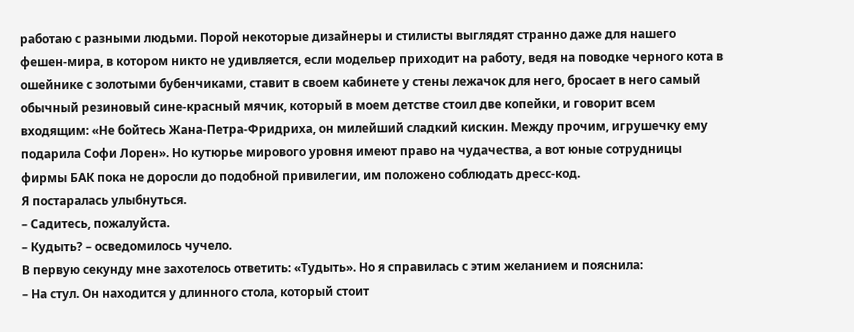работаю с разными людьми. Порой некоторые дизайнеры и стилисты выглядят странно даже для нашего фешен-мира, в котором никто не удивляется, если модельер приходит на работу, ведя на поводке черного кота в ошейнике с золотыми бубенчиками, ставит в своем кабинете у стены лежачок для него, бросает в него самый обычный резиновый сине-красный мячик, который в моем детстве стоил две копейки, и говорит всем входящим: «Не бойтесь Жана-Петра-Фридриха, он милейший сладкий кискин. Между прочим, игрушечку ему подарила Софи Лорен». Но кутюрье мирового уровня имеют право на чудачества, а вот юные сотрудницы фирмы БАК пока не доросли до подобной привилегии, им положено соблюдать дресс-код.
Я постаралась улыбнуться.
– Садитесь, пожалуйста.
– Кудыть? – осведомилось чучело.
В первую секунду мне захотелось ответить: «Тудыть». Но я справилась с этим желанием и пояснила:
– На стул. Он находится у длинного стола, который стоит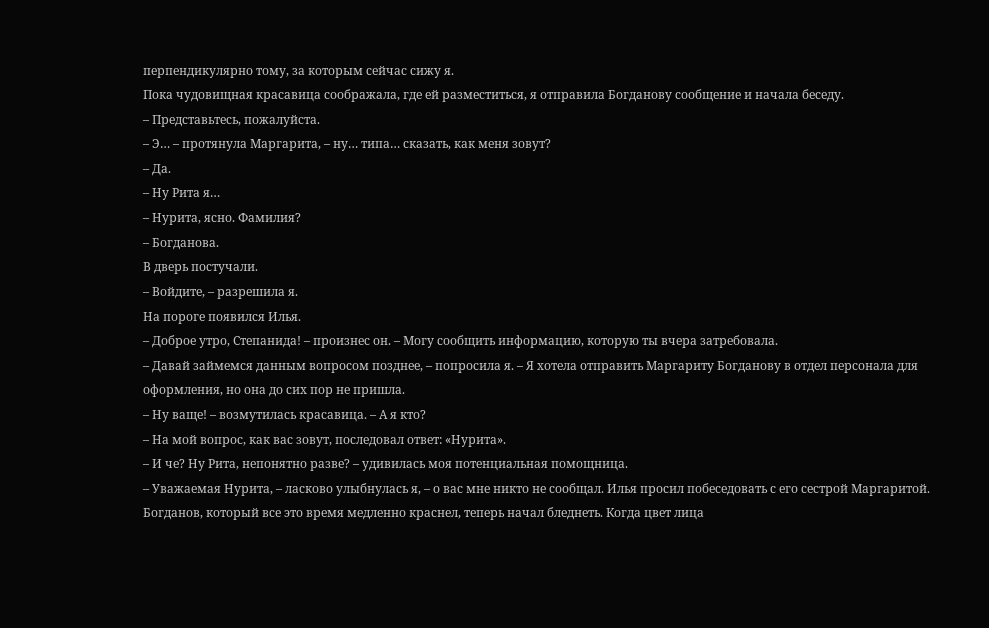перпендикулярно тому, за которым сейчас сижу я.
Пока чудовищная красавица соображала, где ей разместиться, я отправила Богданову сообщение и начала беседу.
– Представьтесь, пожалуйста.
– Э… – протянула Маргарита, – ну… типа… сказать, как меня зовут?
– Да.
– Ну Рита я…
– Нурита, ясно. Фамилия?
– Богданова.
В дверь постучали.
– Войдите, – разрешила я.
На пороге появился Илья.
– Доброе утро, Степанида! – произнес он. – Могу сообщить информацию, которую ты вчера затребовала.
– Давай займемся данным вопросом позднее, – попросила я. – Я хотела отправить Маргариту Богданову в отдел персонала для оформления, но она до сих пор не пришла.
– Ну ваще! – возмутилась красавица. – А я кто?
– На мой вопрос, как вас зовут, последовал ответ: «Нурита».
– И че? Ну Рита, непонятно разве? – удивилась моя потенциальная помощница.
– Уважаемая Нурита, – ласково улыбнулась я, – о вас мне никто не сообщал. Илья просил побеседовать с его сестрой Маргаритой.
Богданов, который все это время медленно краснел, теперь начал бледнеть. Когда цвет лица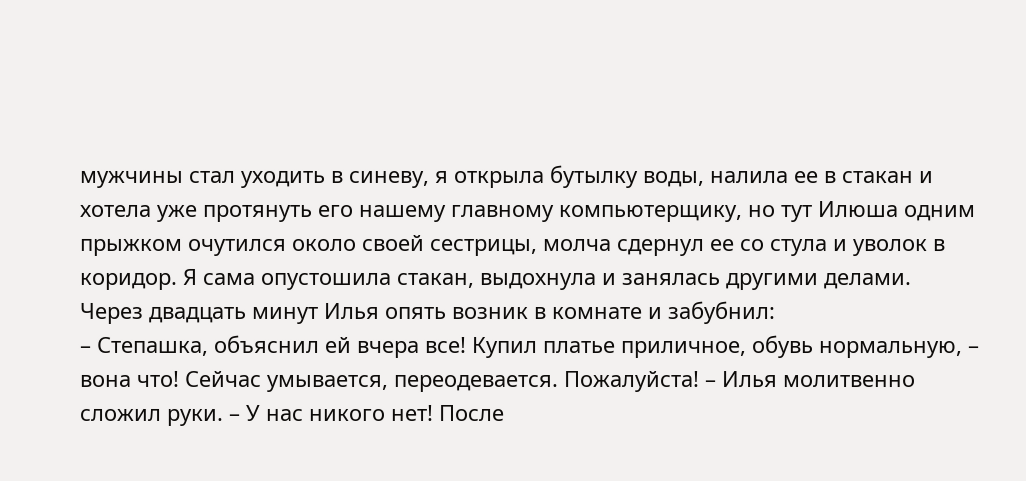мужчины стал уходить в синеву, я открыла бутылку воды, налила ее в стакан и хотела уже протянуть его нашему главному компьютерщику, но тут Илюша одним прыжком очутился около своей сестрицы, молча сдернул ее со стула и уволок в коридор. Я сама опустошила стакан, выдохнула и занялась другими делами.
Через двадцать минут Илья опять возник в комнате и забубнил:
– Степашка, объяснил ей вчера все! Купил платье приличное, обувь нормальную, – вона что! Сейчас умывается, переодевается. Пожалуйста! – Илья молитвенно сложил руки. – У нас никого нет! После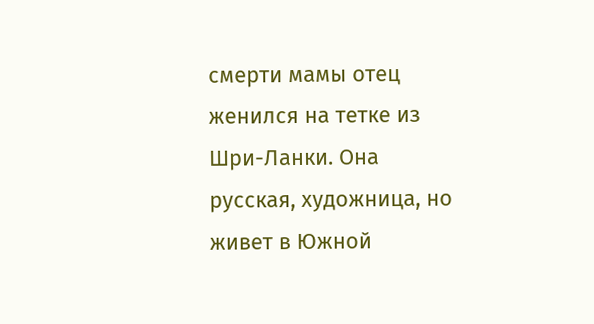смерти мамы отец женился на тетке из Шри-Ланки. Она русская, художница, но живет в Южной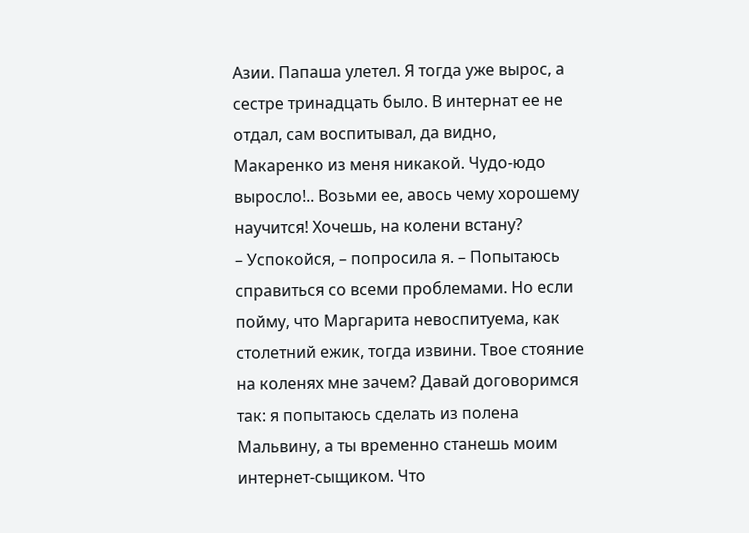Азии. Папаша улетел. Я тогда уже вырос, а сестре тринадцать было. В интернат ее не отдал, сам воспитывал, да видно, Макаренко из меня никакой. Чудо-юдо выросло!.. Возьми ее, авось чему хорошему научится! Хочешь, на колени встану?
– Успокойся, – попросила я. – Попытаюсь справиться со всеми проблемами. Но если пойму, что Маргарита невоспитуема, как столетний ежик, тогда извини. Твое стояние на коленях мне зачем? Давай договоримся так: я попытаюсь сделать из полена Мальвину, а ты временно станешь моим интернет-сыщиком. Что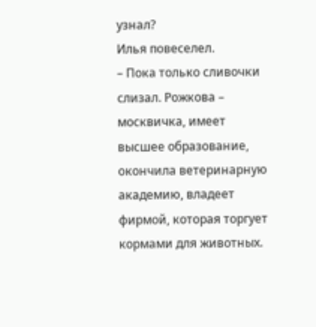узнал?
Илья повеселел.
– Пока только сливочки слизал. Рожкова – москвичка, имеет высшее образование, окончила ветеринарную академию, владеет фирмой, которая торгует кормами для животных.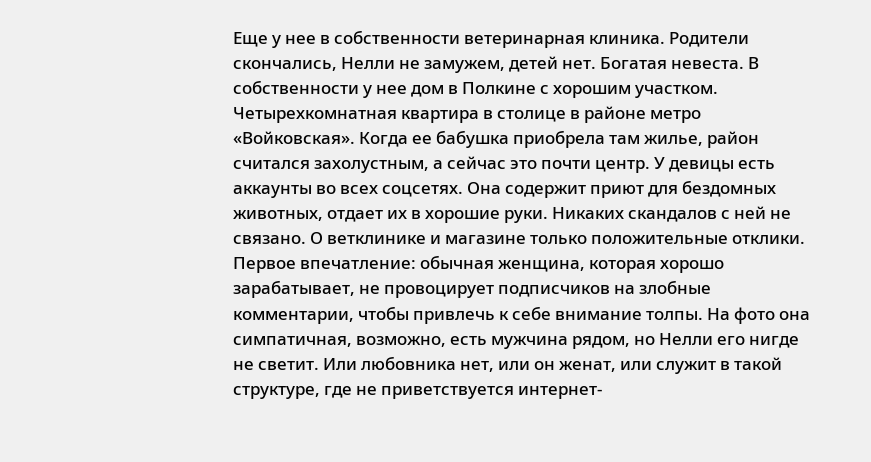Еще у нее в собственности ветеринарная клиника. Родители скончались, Нелли не замужем, детей нет. Богатая невеста. В собственности у нее дом в Полкине с хорошим участком. Четырехкомнатная квартира в столице в районе метро «Войковская». Когда ее бабушка приобрела там жилье, район считался захолустным, а сейчас это почти центр. У девицы есть аккаунты во всех соцсетях. Она содержит приют для бездомных животных, отдает их в хорошие руки. Никаких скандалов с ней не связано. О ветклинике и магазине только положительные отклики. Первое впечатление: обычная женщина, которая хорошо зарабатывает, не провоцирует подписчиков на злобные комментарии, чтобы привлечь к себе внимание толпы. На фото она симпатичная, возможно, есть мужчина рядом, но Нелли его нигде не светит. Или любовника нет, или он женат, или служит в такой структуре, где не приветствуется интернет-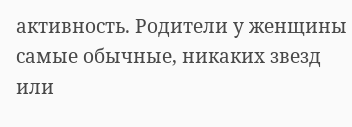активность. Родители у женщины самые обычные, никаких звезд или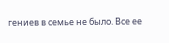гениев в семье не было. Все ее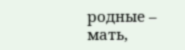родные – мать,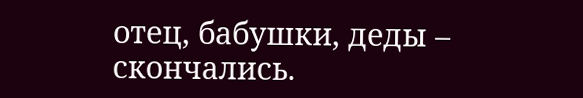отец, бабушки, деды – скончались.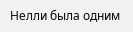Нелли была одним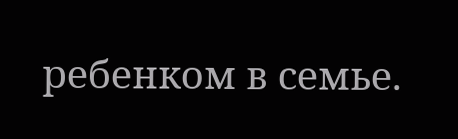ребенком в семье.